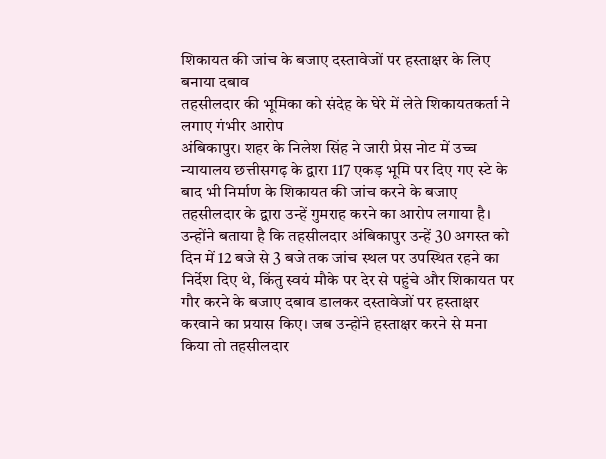शिकायत की जांच के बजाए दस्तावेजों पर हस्ताक्षर के लिए बनाया दबाव
तहसीलदार की भूमिका को संदेह के घेरे में लेते शिकायतकर्ता ने लगाए गंभीर आरोप
अंबिकापुर। शहर के निलेश सिंह ने जारी प्रेस नोट में उच्च न्यायालय छत्तीसगढ़ के द्वारा 117 एकड़ भूमि पर दिए गए स्टे के बाद भी निर्माण के शिकायत की जांच करने के बजाए तहसीलदार के द्वारा उन्हें गुमराह करने का आरोप लगाया है। उन्होंने बताया है कि तहसीलदार अंबिकापुर उन्हें 30 अगस्त को दिन में 12 बजे से 3 बजे तक जांच स्थल पर उपस्थित रहने का निर्देश दिए थे, किंतु स्वयं मौके पर देर से पहुंचे और शिकायत पर गौर करने के बजाए दबाव डालकर दस्तावेजों पर हस्ताक्षर करवाने का प्रयास किए। जब उन्होंने हस्ताक्षर करने से मना किया तो तहसीलदार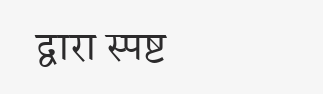द्वारा स्पष्ट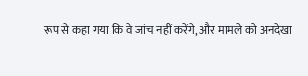रूप से कहा गया कि वे जांच नहीं करेंगे, और मामले को अनदेखा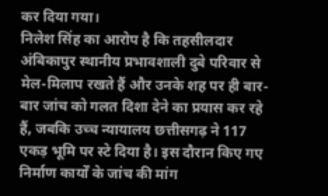कर दिया गया।
निलेश सिंह का आरोप है कि तहसीलदार अंबिकापुर स्थानीय प्रभावशाली दुबे परिवार से मेल-मिलाप रखते हैं और उनके शह पर ही बार-बार जांच को गलत दिशा देने का प्रयास कर रहे हैं, जबकि उच्च न्यायालय छत्तीसगढ़ ने 117 एकड़ भूमि पर स्टे दिया है। इस दौरान किए गए निर्माण कार्यों के जांच की मांग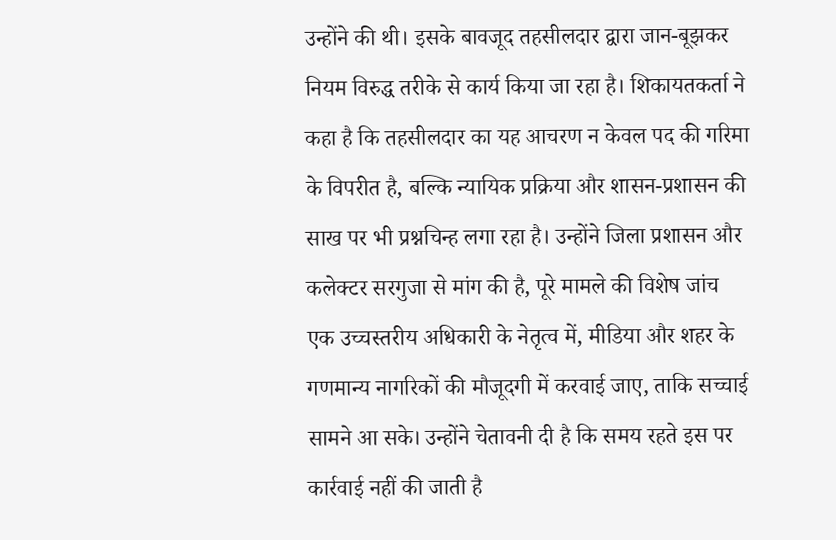उन्होंने की थी। इसके बावजूद तहसीलदार द्वारा जान-बूझकर नियम विरुद्ध तरीके से कार्य किया जा रहा है। शिकायतकर्ता ने कहा है कि तहसीलदार का यह आचरण न केवल पद की गरिमा के विपरीत है, बल्कि न्यायिक प्रक्रिया और शासन-प्रशासन की साख पर भी प्रश्नचिन्ह लगा रहा है। उन्होंने जिला प्रशासन और कलेक्टर सरगुजा से मांग की है, पूरे मामले की विशेष जांच एक उच्चस्तरीय अधिकारी के नेतृत्व में, मीडिया और शहर के गणमान्य नागरिकों की मौजूदगी में करवाई जाए, ताकि सच्चाई सामने आ सके। उन्होंने चेतावनी दी है कि समय रहते इस पर कार्रवाई नहीं की जाती है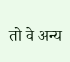तो वे अन्य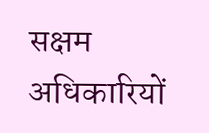सक्षम अधिकारियों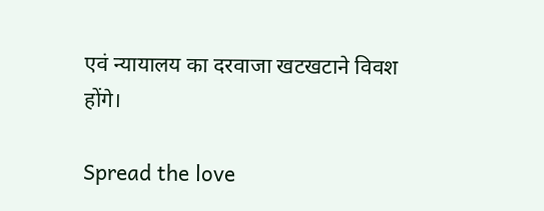एवं न्यायालय का दरवाजा खटखटाने विवश होंगे।

Spread the love